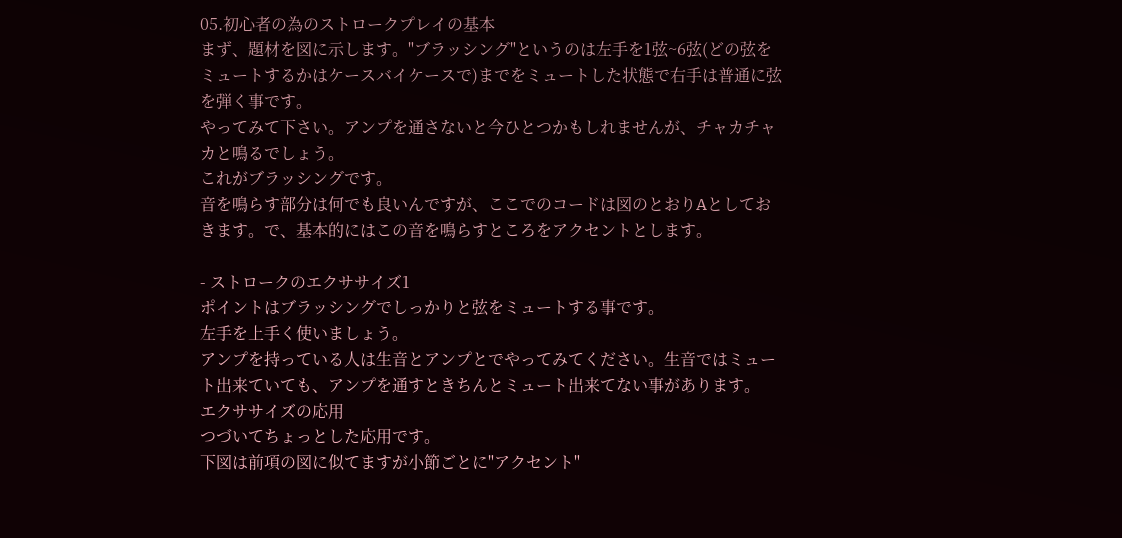05.初心者の為のストロークプレイの基本
まず、題材を図に示します。"ブラッシング"というのは左手を1弦~6弦(どの弦をミュートするかはケースバイケースで)までをミュートした状態で右手は普通に弦を弾く事です。
やってみて下さい。アンプを通さないと今ひとつかもしれませんが、チャカチャカと鳴るでしょう。
これがブラッシングです。
音を鳴らす部分は何でも良いんですが、ここでのコードは図のとおりAとしておきます。で、基本的にはこの音を鳴らすところをアクセントとします。

- ストロークのエクササイズ1
ポイントはブラッシングでしっかりと弦をミュートする事です。
左手を上手く使いましょう。
アンプを持っている人は生音とアンプとでやってみてください。生音ではミュート出来ていても、アンプを通すときちんとミュート出来てない事があります。
エクササイズの応用
つづいてちょっとした応用です。
下図は前項の図に似てますが小節ごとに"アクセント"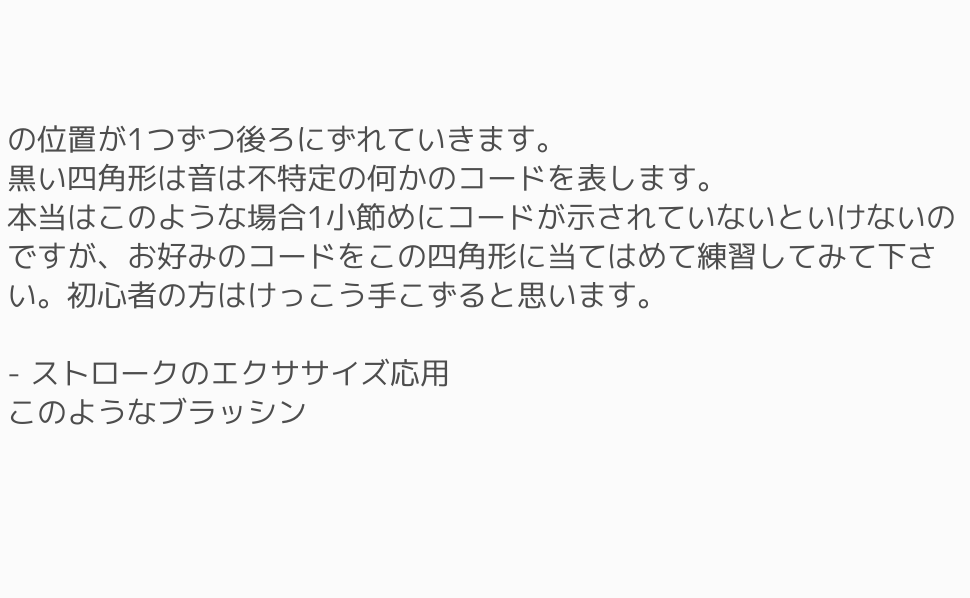の位置が1つずつ後ろにずれていきます。
黒い四角形は音は不特定の何かのコードを表します。
本当はこのような場合1小節めにコードが示されていないといけないのですが、お好みのコードをこの四角形に当てはめて練習してみて下さい。初心者の方はけっこう手こずると思います。

- ストロークのエクササイズ応用
このようなブラッシン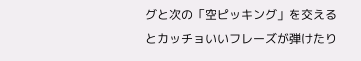グと次の「空ピッキング」を交えるとカッチョいいフレーズが弾けたり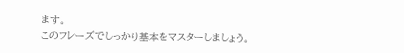ます。
このフレーズでしっかり基本をマスターしましょう。